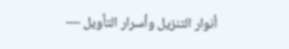أنوار التنزيل وأسرار التأويل —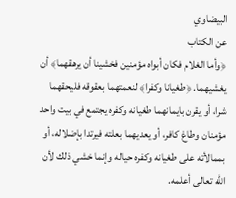البيضاوي
عن الكتاب
﴿وأما الغلام فكان أبواه مؤمنين فخشينا أن يرهقهما﴾ أن يغشيهما. ﴿طغيانا وكفرا﴾ لنعمتهما بعقوقه فليحقهما شرا، أو يقرن بايمانهما طغيانه وكفره يجتمع في بيت واحد مؤمنان وطاغ كافر، أو يعديهما بعلته فيرتدا بإضلاله، أو بممالأته على طغيانه وكفره حياله وإنما خشي ذلك لأن الله تعالى أعلمه.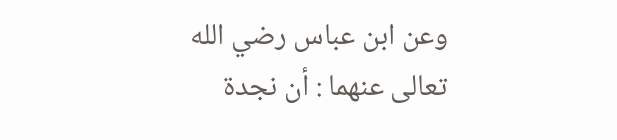وعن ابن عباس رضي الله تعالى عنهما : أن نجدة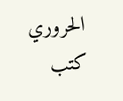الحروري كتب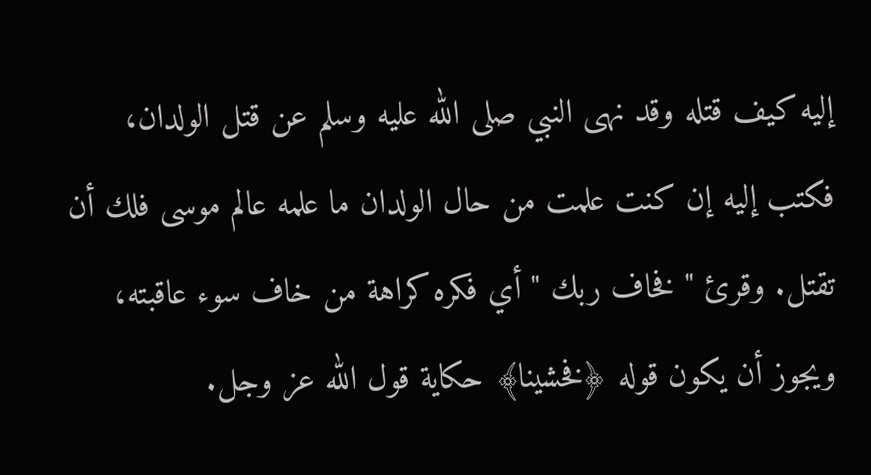إليه كيف قتله وقد نهى النبي صلى الله عليه وسلم عن قتل الولدان، فكتب إليه إن كنت علمت من حال الولدان ما علمه عالم موسى فلك أن تقتل. وقرئ " فخاف ربك " أي فكره كراهة من خاف سوء عاقبته، ويجوز أن يكون قوله ﴿فخشينا﴾ حكاية قول الله عز وجل.